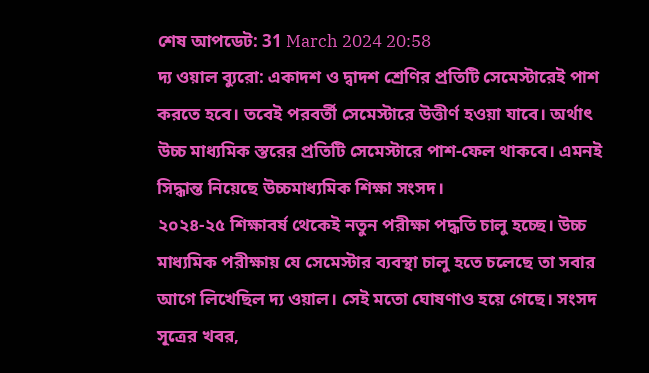শেষ আপডেট: 31 March 2024 20:58
দ্য ওয়াল ব্যুরো: একাদশ ও দ্বাদশ শ্রেণির প্রতিটি সেমেস্টারেই পাশ করতে হবে। তবেই পরবর্তী সেমেস্টারে উত্তীর্ণ হওয়া যাবে। অর্থাৎ উচ্চ মাধ্যমিক স্তরের প্রতিটি সেমেস্টারে পাশ-ফেল থাকবে। এমনই সিদ্ধান্ত নিয়েছে উচ্চমাধ্যমিক শিক্ষা সংসদ।
২০২৪-২৫ শিক্ষাবর্ষ থেকেই নতুন পরীক্ষা পদ্ধতি চালু হচ্ছে। উচ্চ মাধ্যমিক পরীক্ষায় যে সেমেস্টার ব্যবস্থা চালু হতে চলেছে তা সবার আগে লিখেছিল দ্য ওয়াল। সেই মতো ঘোষণাও হয়ে গেছে। সংসদ সূত্রের খবর,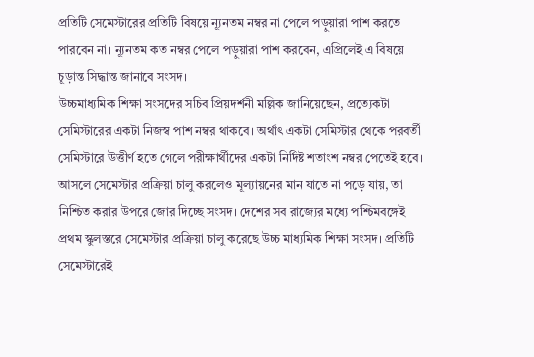প্রতিটি সেমেস্টারের প্রতিটি বিষয়ে ন্যূনতম নম্বর না পেলে পড়ুয়ারা পাশ করতে পারবেন না। ন্যূনতম কত নম্বর পেলে পড়ুয়ারা পাশ করবেন, এপ্রিলেই এ বিষয়ে চূড়ান্ত সিদ্ধান্ত জানাবে সংসদ।
উচ্চমাধ্যমিক শিক্ষা সংসদের সচিব প্রিয়দর্শনী মল্লিক জানিয়েছেন, প্রত্যেকটা সেমিস্টারের একটা নিজস্ব পাশ নম্বর থাকবে। অর্থাৎ একটা সেমিস্টার থেকে পরবর্তী সেমিস্টারে উত্তীর্ণ হতে গেলে পরীক্ষার্থীদের একটা নির্দিষ্ট শতাংশ নম্বর পেতেই হবে।
আসলে সেমেস্টার প্রক্রিয়া চালু করলেও মূল্যায়নের মান যাতে না পড়ে যায়, তা নিশ্চিত করার উপরে জোর দিচ্ছে সংসদ। দেশের সব রাজ্যের মধ্যে পশ্চিমবঙ্গেই প্রথম স্কুলস্তরে সেমেস্টার প্রক্রিয়া চালু করেছে উচ্চ মাধ্যমিক শিক্ষা সংসদ। প্রতিটি সেমেস্টারেই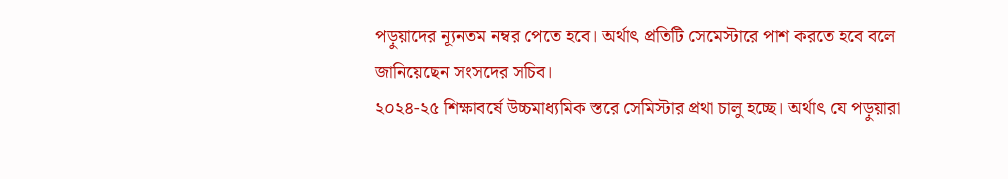পড়ুয়াদের ন্যূনতম নম্বর পেতে হবে। অর্থাৎ প্রতিটি সেমেস্টারে পাশ করতে হবে বলে জানিয়েছেন সংসদের সচিব।
২০২৪-২৫ শিক্ষাবর্ষে উচ্চমাধ্যমিক স্তরে সেমিস্টার প্রথা চালু হচ্ছে। অর্থাৎ যে পড়ুয়ারা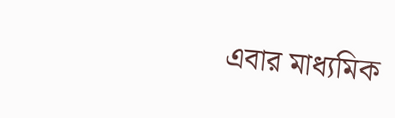এবার মাধ্যমিক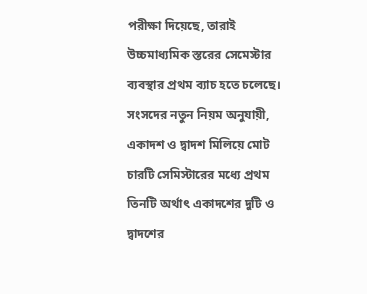পরীক্ষা দিয়েছে, তারাই উচ্চমাধ্যমিক স্তরের সেমেস্টার ব্যবস্থার প্রথম ব্যাচ হতে চলেছে। সংসদের নতুন নিয়ম অনুযায়ী, একাদশ ও দ্বাদশ মিলিয়ে মোট চারটি সেমিস্টারের মধ্যে প্রথম তিনটি অর্থাৎ একাদশের দুটি ও দ্বাদশের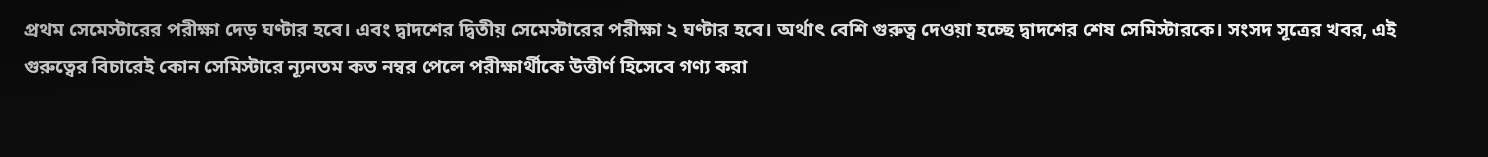প্রথম সেমেস্টারের পরীক্ষা দেড় ঘণ্টার হবে। এবং দ্বাদশের দ্বিতীয় সেমেস্টারের পরীক্ষা ২ ঘণ্টার হবে। অর্থাৎ বেশি গুরুত্ব দেওয়া হচ্ছে দ্বাদশের শেষ সেমিস্টারকে। সংসদ সূত্রের খবর, এই গুরুত্বের বিচারেই কোন সেমিস্টারে ন্যূনতম কত নম্বর পেলে পরীক্ষার্থীকে উত্তীর্ণ হিসেবে গণ্য করা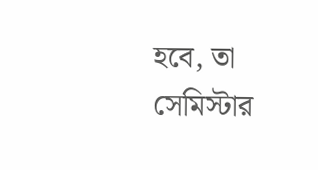হবে, তা সেমিস্টার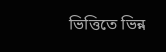ভিত্তিতে ভিন্ন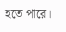হতে পারে।